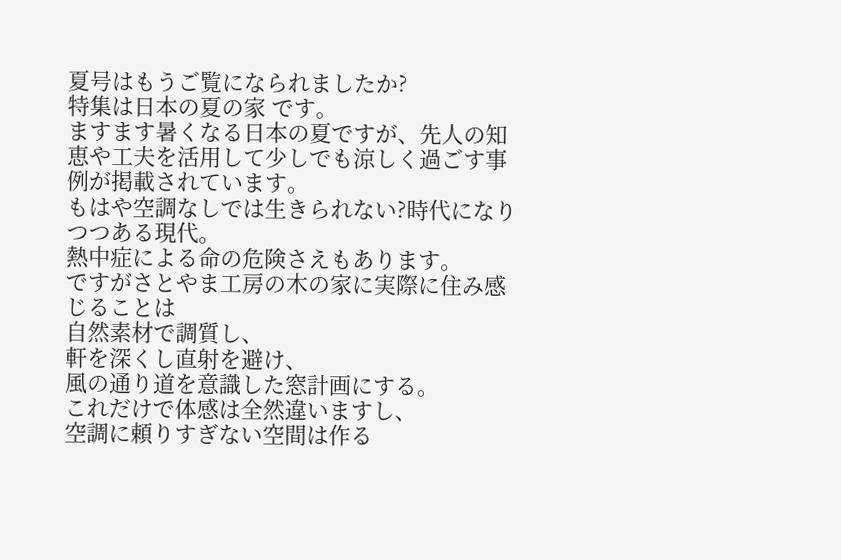夏号はもうご覧になられましたか?
特集は日本の夏の家 です。
ますます暑くなる日本の夏ですが、先人の知恵や工夫を活用して少しでも涼しく過ごす事例が掲載されています。
もはや空調なしでは生きられない?時代になりつつある現代。
熱中症による命の危険さえもあります。
ですがさとやま工房の木の家に実際に住み感じることは
自然素材で調質し、
軒を深くし直射を避け、
風の通り道を意識した窓計画にする。
これだけで体感は全然違いますし、
空調に頼りすぎない空間は作る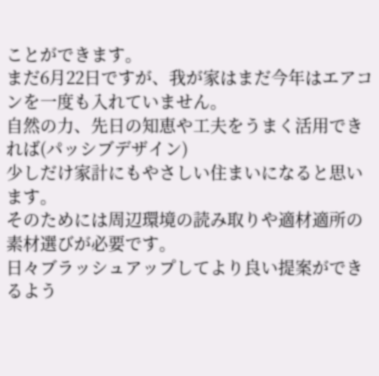ことができます。
まだ6月22日ですが、我が家はまだ今年はエアコンを一度も入れていません。
自然の力、先日の知恵や工夫をうまく活用できれば(パッシブデザイン)
少しだけ家計にもやさしい住まいになると思います。
そのためには周辺環境の読み取りや適材適所の素材選びが必要です。
日々ブラッシュアップしてより良い提案ができるよう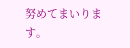努めてまいります。